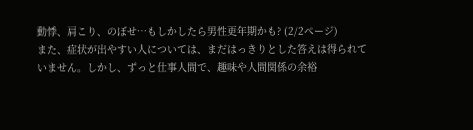動悸、肩こり、のぼせ…もしかしたら男性更年期かも? (2/2ページ)
また、症状が出やすい人については、まだはっきりとした答えは得られていません。しかし、ずっと仕事人間で、趣味や人間関係の余裕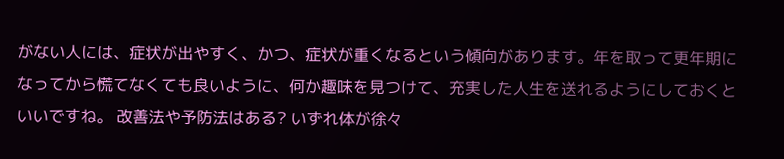がない人には、症状が出やすく、かつ、症状が重くなるという傾向があります。年を取って更年期になってから慌てなくても良いように、何か趣味を見つけて、充実した人生を送れるようにしておくといいですね。 改善法や予防法はある? いずれ体が徐々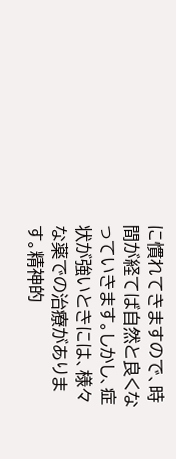に慣れてきますので、時間が経てば自然と良くなっていきます。しかし、症状が強いときには、様々な薬での治療があります。精神的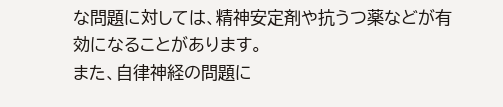な問題に対しては、精神安定剤や抗うつ薬などが有効になることがあります。
また、自律神経の問題に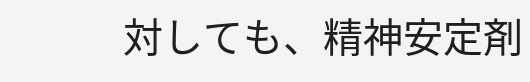対しても、精神安定剤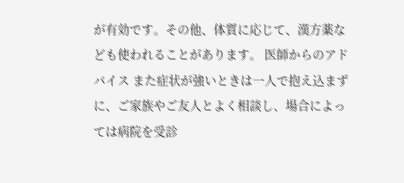が有効です。その他、体質に応じて、漢方薬なども使われることがあります。 医師からのアドバイス また症状が強いときは一人で抱え込まずに、ご家族やご友人とよく相談し、場合によっては病院を受診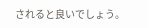されると良いでしょう。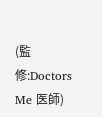(監修:Doctors Me 医師)